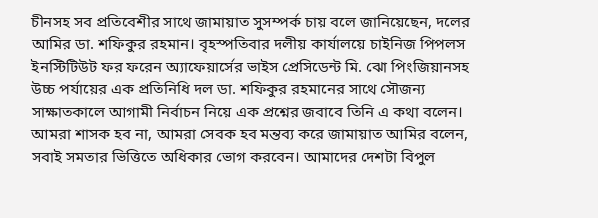চীনসহ সব প্রতিবেশীর সাথে জামায়াত সুসম্পর্ক চায় বলে জানিয়েছেন, দলের আমির ডা. শফিকুর রহমান। বৃহস্পতিবার দলীয় কার্যালয়ে চাইনিজ পিপলস ইনস্টিটিউট ফর ফরেন অ্যাফেয়ার্সের ভাইস প্রেসিডেন্ট মি. ঝো পিংজিয়ানসহ উচ্চ পর্যায়ের এক প্রতিনিধি দল ডা. শফিকুর রহমানের সাথে সৌজন্য সাক্ষাতকালে আগামী নির্বাচন নিয়ে এক প্রশ্নের জবাবে তিনি এ কথা বলেন। আমরা শাসক হব না, আমরা সেবক হব মন্তব্য করে জামায়াত আমির বলেন, সবাই সমতার ভিত্তিতে অধিকার ভোগ করবেন। আমাদের দেশটা বিপুল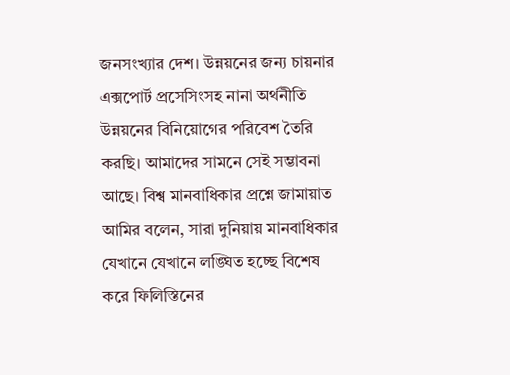জনসংখ্যার দেশ। উন্নয়নের জন্য চায়নার এক্সপোর্ট প্রসেসিংসহ নানা অর্থনীতি উন্নয়নের বিনিয়োগের পরিবেশ তৈরি করছি। আমাদের সামনে সেই সম্ভাবনা আছে। বিশ্ব মানবাধিকার প্রশ্নে জামায়াত আমির বলেন, সারা দুনিয়ায় মানবাধিকার যেখানে যেখানে লঙ্ঘিত হচ্ছে বিশেষ করে ফিলিস্তিনের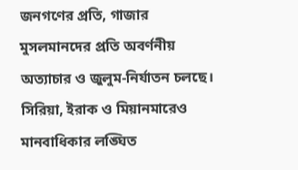জনগণের প্রতি, গাজার মুসলমানদের প্রতি অবর্ণনীয় অত্যাচার ও জুলুম-নির্যাতন চলছে। সিরিয়া, ইরাক ও মিয়ানমারেও মানবাধিকার লঙ্ঘিত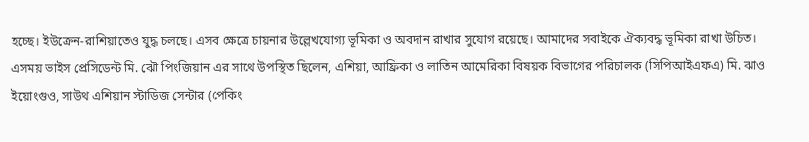হচ্ছে। ইউক্রেন-রাশিয়াতেও যুদ্ধ চলছে। এসব ক্ষেত্রে চায়নার উল্লেখযোগ্য ভূমিকা ও অবদান রাখার সুযোগ রয়েছে। আমাদের সবাইকে ঐক্যবদ্ধ ভূমিকা রাখা উচিত। এসময় ভাইস প্রেসিডেন্ট মি. ঝৌ পিংজিয়ান এর সাথে উপস্থিত ছিলেন, এশিয়া, আফ্রিকা ও লাতিন আমেরিকা বিষয়ক বিভাগের পরিচালক (সিপিআইএফএ) মি. ঝাও ইয়োংগুও, সাউথ এশিয়ান স্টাডিজ সেন্টার (পেকিং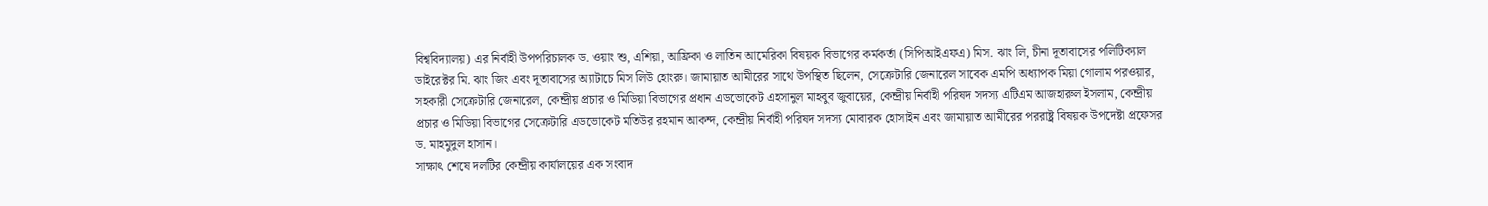বিশ্ববিদ্যালয়) এর নির্বাহী উপপরিচালক ড. ওয়াং শু, এশিয়া, আফ্রিকা ও লাতিন আমেরিকা বিষয়ক বিভাগের কর্মকর্তা (সিপিআইএফএ) মিস. ঝাং লি, চীনা দূতাবাসের পলিটিক্যাল ডাইরেক্টর মি. ঝাং জিং এবং দূতাবাসের অ্যাটাচে মিস লিউ হোংরু। জামায়াত আমীরের সাথে উপস্থিত ছিলেন, সেক্রেটারি জেনারেল সাবেক এমপি অধ্যাপক মিয়া গোলাম পরওয়ার, সহকারী সেক্রেটারি জেনারেল, কেন্দ্রীয় প্রচার ও মিডিয়া বিভাগের প্রধান এডভোকেট এহসানুল মাহবুব জুবায়ের, কেন্দ্রীয় নির্বাহী পরিষদ সদস্য এটিএম আজহারুল ইসলাম, কেন্দ্রীয় প্রচার ও মিডিয়া বিভাগের সেক্রেটারি এডভোকেট মতিউর রহমান আকন্দ, কেন্দ্রীয় নির্বাহী পরিষদ সদস্য মোবারক হোসাইন এবং জামায়াত আমীরের পররাষ্ট্র বিষয়ক উপদেষ্টা প্রফেসর ড. মাহমুদুল হাসান।
সাক্ষাৎ শেষে দলটির কেন্দ্রীয় কার্যালয়ের এক সংবাদ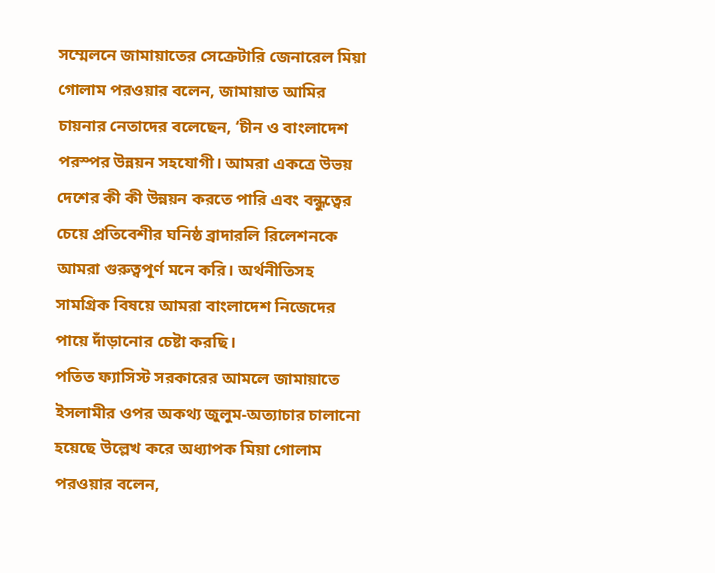সম্মেলনে জামায়াতের সেক্রেটারি জেনারেল মিয়া গোলাম পরওয়ার বলেন, জামায়াত আমির চায়নার নেতাদের বলেছেন, ‘চীন ও বাংলাদেশ পরস্পর উন্নয়ন সহযোগী। আমরা একত্রে উভয় দেশের কী কী উন্নয়ন করতে পারি এবং বন্ধুত্বের চেয়ে প্রতিবেশীর ঘনিষ্ঠ ব্রাদারলি রিলেশনকে আমরা গুরুত্বপূর্ণ মনে করি। অর্থনীতিসহ সামগ্রিক বিষয়ে আমরা বাংলাদেশ নিজেদের পায়ে দাঁড়ানোর চেষ্টা করছি।
পতিত ফ্যাসিস্ট সরকারের আমলে জামায়াতে ইসলামীর ওপর অকথ্য জুলুম-অত্যাচার চালানো হয়েছে উল্লেখ করে অধ্যাপক মিয়া গোলাম পরওয়ার বলেন,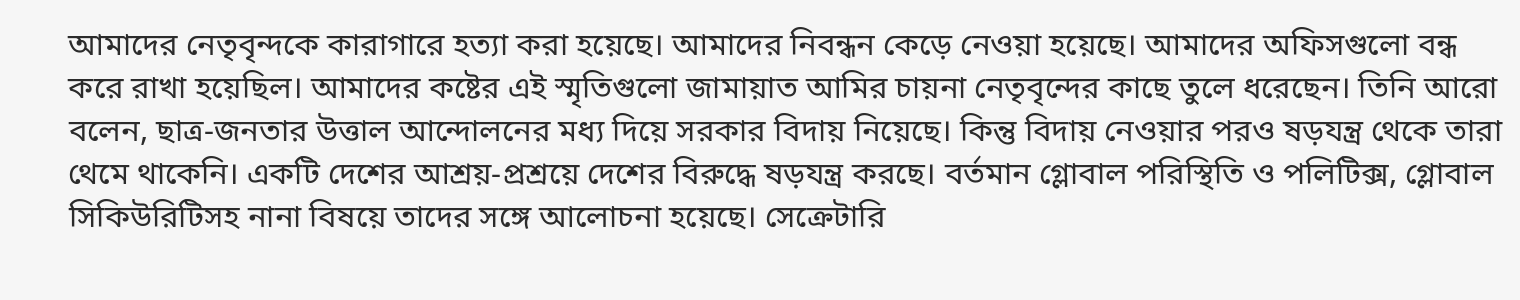আমাদের নেতৃবৃন্দকে কারাগারে হত্যা করা হয়েছে। আমাদের নিবন্ধন কেড়ে নেওয়া হয়েছে। আমাদের অফিসগুলো বন্ধ করে রাখা হয়েছিল। আমাদের কষ্টের এই স্মৃতিগুলো জামায়াত আমির চায়না নেতৃবৃন্দের কাছে তুলে ধরেছেন। তিনি আরো বলেন, ছাত্র-জনতার উত্তাল আন্দোলনের মধ্য দিয়ে সরকার বিদায় নিয়েছে। কিন্তু বিদায় নেওয়ার পরও ষড়যন্ত্র থেকে তারা থেমে থাকেনি। একটি দেশের আশ্রয়-প্রশ্রয়ে দেশের বিরুদ্ধে ষড়যন্ত্র করছে। বর্তমান গ্লোবাল পরিস্থিতি ও পলিটিক্স, গ্লোবাল সিকিউরিটিসহ নানা বিষয়ে তাদের সঙ্গে আলোচনা হয়েছে। সেক্রেটারি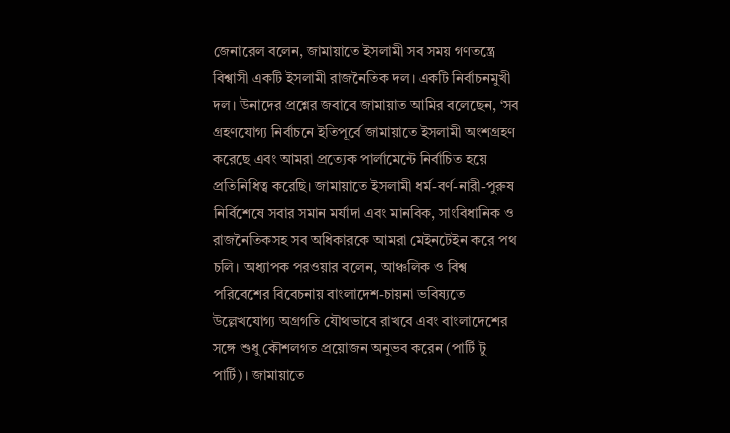জেনারেল বলেন, জামায়াতে ইসলামী সব সময় গণতন্ত্রে বিশ্বাসী একটি ইসলামী রাজনৈতিক দল। একটি নির্বাচনমুখী দল। উনাদের প্রশ্নের জবাবে জামায়াত আমির বলেছেন, ‘সব গ্রহণযোগ্য নির্বাচনে ইতিপূর্বে জামায়াতে ইসলামী অংশগ্রহণ করেছে এবং আমরা প্রত্যেক পার্লামেন্টে নির্বাচিত হয়ে প্রতিনিধিত্ব করেছি। জামায়াতে ইসলামী ধর্ম-বর্ণ-নারী-পুরুষ নির্বিশেষে সবার সমান মর্যাদা এবং মানবিক, সাংবিধানিক ও রাজনৈতিকসহ সব অধিকারকে আমরা মেইনটেইন করে পথ চলি। অধ্যাপক পরওয়ার বলেন, আঞ্চলিক ও বিশ্ব পরিবেশের বিবেচনায় বাংলাদেশ-চায়না ভবিষ্যতে উল্লেখযোগ্য অগ্রগতি যৌথভাবে রাখবে এবং বাংলাদেশের সঙ্গে শুধু কৌশলগত প্রয়োজন অনুভব করেন (পার্টি টু পার্টি)। জামায়াতে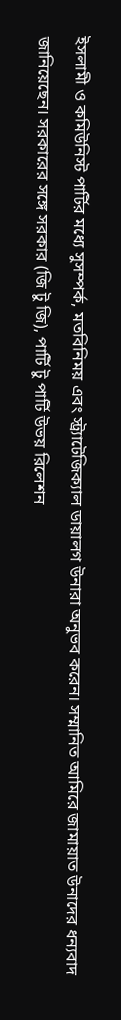ইসলামী ও কমিউনিস্ট পার্টির মধ্যে সুসম্পর্ক, মতবিনিময় এবং স্ট্র্যাটেজিক্যাল ডায়ালগ উনারা অনুভব করেন। সম্মানিত আমিরে জামায়াত উনাদের ধন্যবাদ জানিয়েছেন। সরকারের সঙ্গে সরকার (জি টু জি), পার্টি টু পার্টি উভয় রিলেশন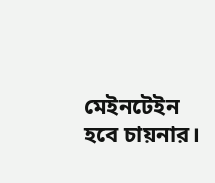মেইনটেইন হবে চায়নার।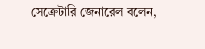সেক্রেটারি জেনারেল বলেন,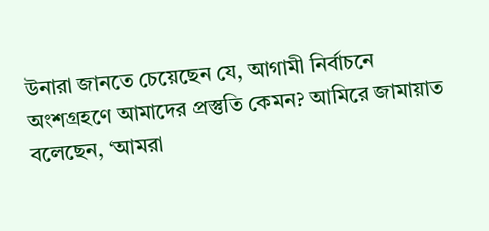উনারা জানতে চেয়েছেন যে, আগামী নির্বাচনে অংশগ্রহণে আমাদের প্রস্তুতি কেমন? আমিরে জামায়াত বলেছেন, ‘আমরা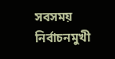সবসময় নির্বাচনমুখী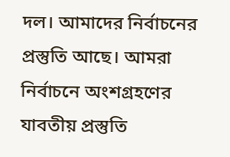দল। আমাদের নির্বাচনের প্রস্তুতি আছে। আমরা নির্বাচনে অংশগ্রহণের যাবতীয় প্রস্তুতি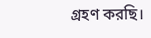গ্রহণ করছি।